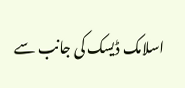اسلامک ڈیسک کی جانب سے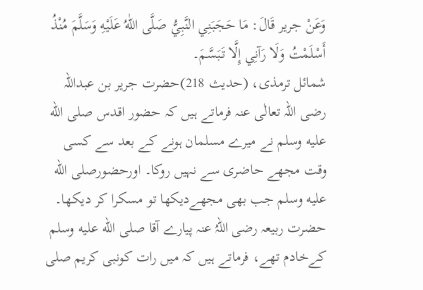وَعَنْ جرير قَالَ: مَا حَجَبَنِي النَّبِيُّ صَلَّى اللّٰهُ عَلَيْهِ وَسَلَّمَ مُنْذُ أَسْلَمْتُ وَلَا رَآنِي إِلَّا تَبَسَّمَ۔
شمائل ترمذی، (حدیث 218)حضرت جریر بن عبداللہ رضی اللہ تعالٰی عنہ فرماتے ہیں کہ حضور اقدس صلى الله عليه وسلم نے میرے مسلمان ہونے کے بعد سے کسی وقت مجھے حاضری سے نہیں روکا۔ اورحضورصلى الله عليه وسلم جب بھی مجھےدیکھا تو مسکرا کر دیکھا۔
حضرت ربیعہ رضی اللہُ عنہ پیارے آقا صلى الله عليه وسلم کےخادم تھے، فرماتے ہیں کہ میں رات کونبی کریم صلى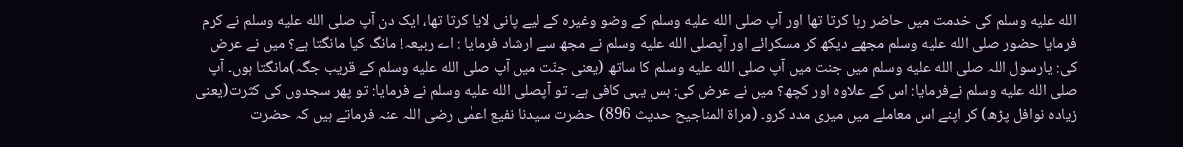الله عليه وسلم کی خدمت میں حاضر رہا کرتا تھا اور آپ صلى الله عليه وسلم کے وضو وغیرہ کے لیے پانی لایا کرتا تھا، ایک دن آپ صلى الله عليه وسلم نے کرم فرمایا حضور صلى الله عليه وسلم مجھے دیکھ کر مسکرائے اور آپصلى الله عليه وسلم نے مجھ سے ارشاد فرمایا : اے ربیعہ! مانگ کیا مانگتا ہے؟ میں نے عرض کی: یارسول اللہ صلى الله عليه وسلم میں جنت میں آپ صلى الله عليه وسلم کا ساتھ (یعنی جنّت میں آپ صلى الله عليه وسلم کے قریب جگہ)مانگتا ہوں۔ آپ صلى الله عليه وسلم نےفرمایا: اس کے علاوہ اور کچھ؟ میں نے عرض کی: بس یہی کافی ہے۔ تو آپصلى الله عليه وسلم نے فرمایا: تو پھر سجدوں کی کثرت(یعنی زیادہ نوافل پڑھ) کر اپنے اس معاملے میں میری مدد کرو۔ (مراۃ المناجیح حدیث 896) حضرت سیدنا نفیع اعمٰی رضی اللہ عنہ فرماتے ہیں کہ حضرت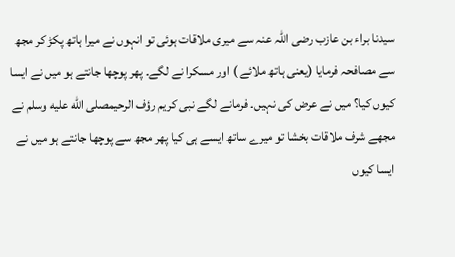سیدنا براء بن عازب رضی اللہ عنہ سے میری ملاقات ہوئی تو انہوں نے میرا ہاتھ پکڑ کر مجھ سے مصافحہ فرمایا (یعنی ہاتھ ملائے ) اور مسکرا نے لگے۔ پھر پوچھا جانتے ہو میں نے ایسا کیوں کیا؟ میں نے عرض کی نہیں۔ فرمانے لگے نبی کریم رؤف الرحیمصلى الله عليه وسلم نے مجھے شرف ملاقات بخشا تو میرے ساتھ ایسے ہی کیا پھر مجھ سے پوچھا جانتے ہو میں نے ایسا کیوں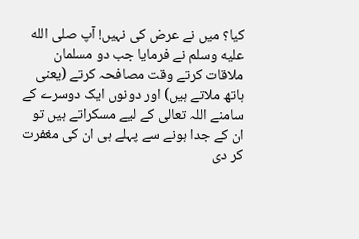کیا؟ میں نے عرض کی نہیں! آپ صلى الله عليه وسلم نے فرمایا جب دو مسلمان ملاقات کرتے وقت مصافحہ کرتے (یعنی ہاتھ ملاتے ہیں) اور دونوں ایک دوسرے کے سامنے اللہ تعالی کے لیے مسکراتے ہیں تو ان کے جدا ہونے سے پہلے ہی ان کی مغفرت کر دی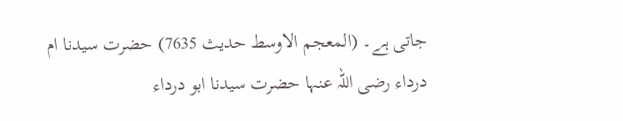جاتی ہے۔ (المعجم الاوسط حدیث 7635) حضرت سیدنا ام درداء رضی اللہ عنہا حضرت سیدنا ابو درداء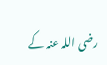رضی اللہ عنہ کے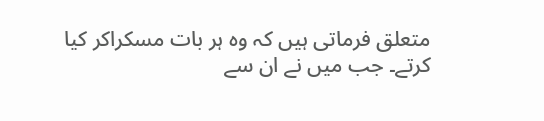متعلق فرماتی ہیں کہ وہ ہر بات مسکراکر کیا کرتے۔ جب میں نے ان سے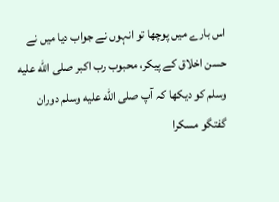اس بارے میں پوچھا تو انہوں نے جواب دیا میں نے حسن اخلاق کے پیکر، محبوب رب اکبر صلى الله عليه وسلم کو دیکھا کہ آپ صلى الله عليه وسلم دوران گفتگو مسکرا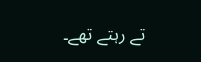تے رہتے تھے۔